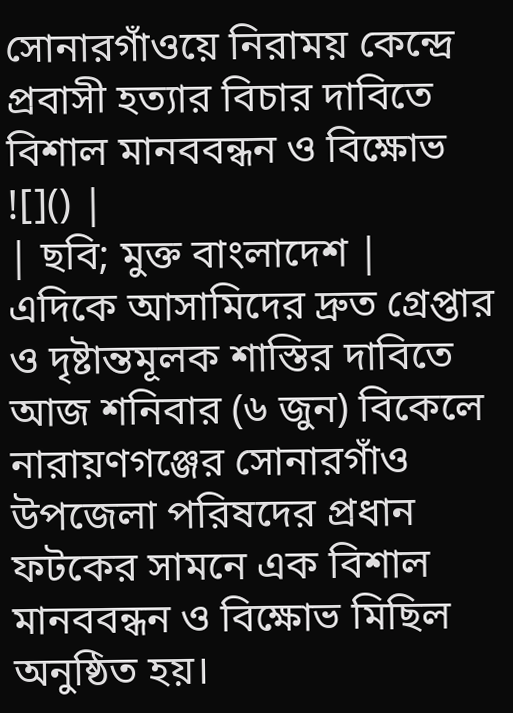সোনারগাঁওয়ে নিরাময় কেন্দ্রে প্রবাসী হত্যার বিচার দাবিতে বিশাল মানববন্ধন ও বিক্ষোভ
![]() |
| ছবি; মুক্ত বাংলাদেশ |
এদিকে আসামিদের দ্রুত গ্রেপ্তার ও দৃষ্টান্তমূলক শাস্তির দাবিতে আজ শনিবার (৬ জুন) বিকেলে নারায়ণগঞ্জের সোনারগাঁও উপজেলা পরিষদের প্রধান ফটকের সামনে এক বিশাল মানববন্ধন ও বিক্ষোভ মিছিল অনুষ্ঠিত হয়।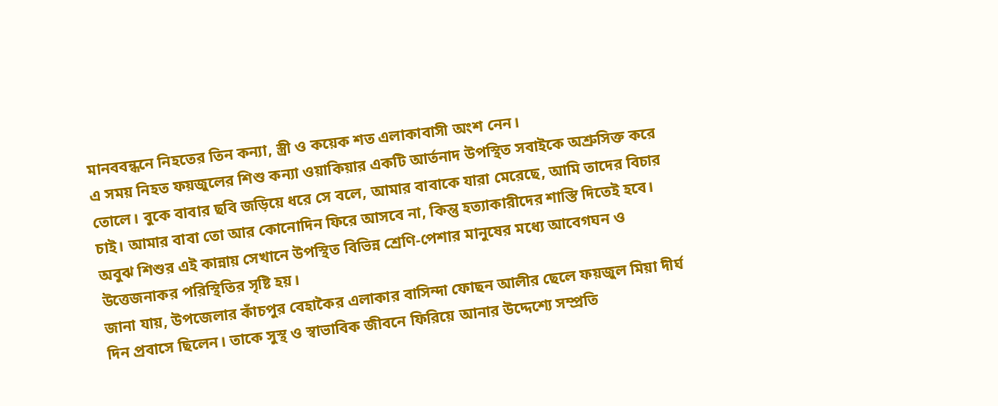মানববন্ধনে নিহতের তিন কন্যা, স্ত্রী ও কয়েক শত এলাকাবাসী অংশ নেন।
এ সময় নিহত ফয়জুলের শিশু কন্যা ওয়াকিয়ার একটি আর্তনাদ উপস্থিত সবাইকে অশ্রুসিক্ত করে তোলে। বুকে বাবার ছবি জড়িয়ে ধরে সে বলে, আমার বাবাকে যারা মেরেছে, আমি তাদের বিচার চাই। আমার বাবা তো আর কোনোদিন ফিরে আসবে না, কিন্তু হত্যাকারীদের শাস্তি দিতেই হবে। অবুঝ শিশুর এই কান্নায় সেখানে উপস্থিত বিভিন্ন শ্রেণি-পেশার মানুষের মধ্যে আবেগঘন ও উত্তেজনাকর পরিস্থিতির সৃষ্টি হয়।
জানা যায়, উপজেলার কাঁচপুর বেহাকৈর এলাকার বাসিন্দা ফোছন আলীর ছেলে ফয়জুল মিয়া দীর্ঘ দিন প্রবাসে ছিলেন। তাকে সুস্থ ও স্বাভাবিক জীবনে ফিরিয়ে আনার উদ্দেশ্যে সম্প্রতি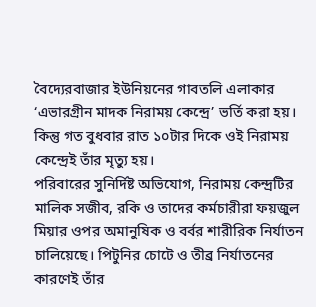বৈদ্যেরবাজার ইউনিয়নের গাবতলি এলাকার ‘এভারগ্রীন মাদক নিরাময় কেন্দ্রে’ ভর্তি করা হয়। কিন্তু গত বুধবার রাত ১০টার দিকে ওই নিরাময় কেন্দ্রেই তাঁর মৃত্যু হয়।
পরিবারের সুনির্দিষ্ট অভিযোগ, নিরাময় কেন্দ্রটির মালিক সজীব, রকি ও তাদের কর্মচারীরা ফয়জুল মিয়ার ওপর অমানুষিক ও বর্বর শারীরিক নির্যাতন চালিয়েছে। পিটুনির চোটে ও তীব্র নির্যাতনের কারণেই তাঁর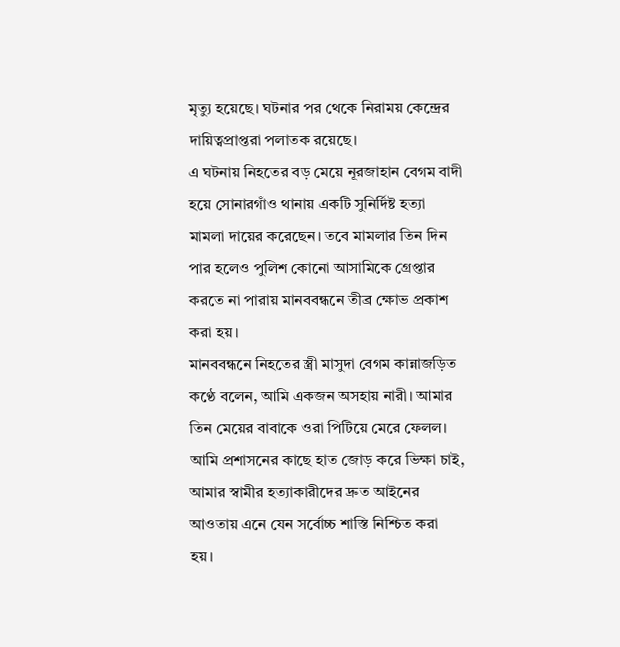মৃত্যু হয়েছে। ঘটনার পর থেকে নিরাময় কেন্দ্রের দায়িত্বপ্রাপ্তরা পলাতক রয়েছে।
এ ঘটনায় নিহতের বড় মেয়ে নূরজাহান বেগম বাদী হয়ে সোনারগাঁও থানায় একটি সুনির্দিষ্ট হত্যা মামলা দায়ের করেছেন। তবে মামলার তিন দিন পার হলেও পুলিশ কোনো আসামিকে গ্রেপ্তার করতে না পারায় মানববন্ধনে তীব্র ক্ষোভ প্রকাশ করা হয়।
মানববন্ধনে নিহতের স্ত্রী মাসুদা বেগম কান্নাজড়িত কণ্ঠে বলেন, আমি একজন অসহায় নারী। আমার তিন মেয়ের বাবাকে ওরা পিটিয়ে মেরে ফেলল। আমি প্রশাসনের কাছে হাত জোড় করে ভিক্ষা চাই, আমার স্বামীর হত্যাকারীদের দ্রুত আইনের আওতায় এনে যেন সর্বোচ্চ শাস্তি নিশ্চিত করা হয়।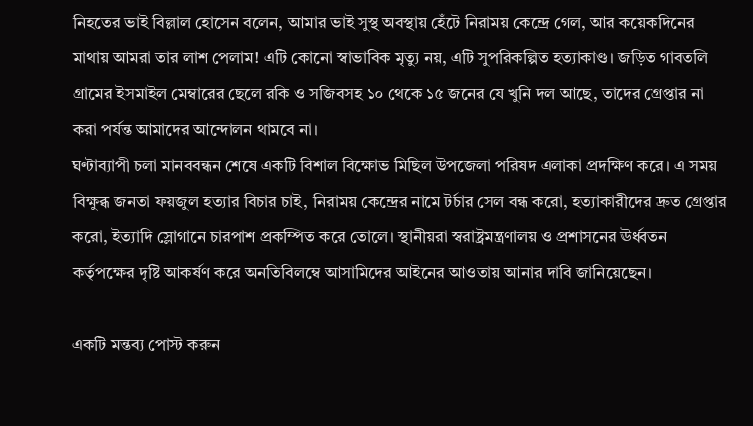নিহতের ভাই বিল্লাল হোসেন বলেন, আমার ভাই সুস্থ অবস্থায় হেঁটে নিরাময় কেন্দ্রে গেল, আর কয়েকদিনের মাথায় আমরা তার লাশ পেলাম! এটি কোনো স্বাভাবিক মৃত্যু নয়, এটি সুপরিকল্পিত হত্যাকাণ্ড। জড়িত গাবতলি গ্রামের ইসমাইল মেম্বারের ছেলে রকি ও সজিবসহ ১০ থেকে ১৫ জনের যে খুনি দল আছে, তাদের গ্রেপ্তার না করা পর্যন্ত আমাদের আন্দোলন থামবে না।
ঘণ্টাব্যাপী চলা মানববন্ধন শেষে একটি বিশাল বিক্ষোভ মিছিল উপজেলা পরিষদ এলাকা প্রদক্ষিণ করে। এ সময় বিক্ষুব্ধ জনতা ফয়জুল হত্যার বিচার চাই, নিরাময় কেন্দ্রের নামে টর্চার সেল বন্ধ করো, হত্যাকারীদের দ্রুত গ্রেপ্তার করো, ইত্যাদি স্লোগানে চারপাশ প্রকম্পিত করে তোলে। স্থানীয়রা স্বরাষ্ট্রমন্ত্রণালয় ও প্রশাসনের ঊর্ধ্বতন কর্তৃপক্ষের দৃষ্টি আকর্ষণ করে অনতিবিলম্বে আসামিদের আইনের আওতায় আনার দাবি জানিয়েছেন।

একটি মন্তব্য পোস্ট করুন